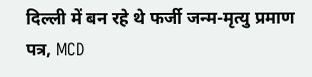दिल्ली में बन रहे थे फर्जी जन्म-मृत्यु प्रमाण पत्र, MCD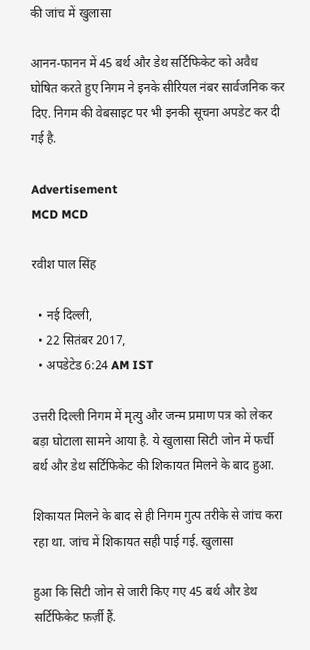की जांच में खुलासा

आनन-फानन में 45 बर्थ और डेथ सर्टिफिकेट को अवैध घोषित करते हुए निगम ने इनके सीरियल नंबर सार्वजनिक कर दिए. निगम की वेबसाइट पर भी इनकी सूचना अपडेट कर दी गई है.

Advertisement
MCD MCD

रवीश पाल सिंह

  • नई दिल्ली,
  • 22 सितंबर 2017,
  • अपडेटेड 6:24 AM IST

उत्तरी दिल्ली निगम में मृत्यु और जन्म प्रमाण पत्र को लेकर बड़ा घोटाला सामने आया है. ये खुलासा सिटी जोन में फर्ची बर्थ और डेथ सर्टिफिकेट की शिकायत मिलने के बाद हुआ.

शिकायत मिलने के बाद से ही निगम गुत्प तरीके से जांच करा रहा था. जांच में शिकायत सही पाई गई. खुलासा

हुआ कि सिटी जोन से जारी किए गए 45 बर्थ और डेथ सर्टिफिकेट फ़र्ज़ी हैं.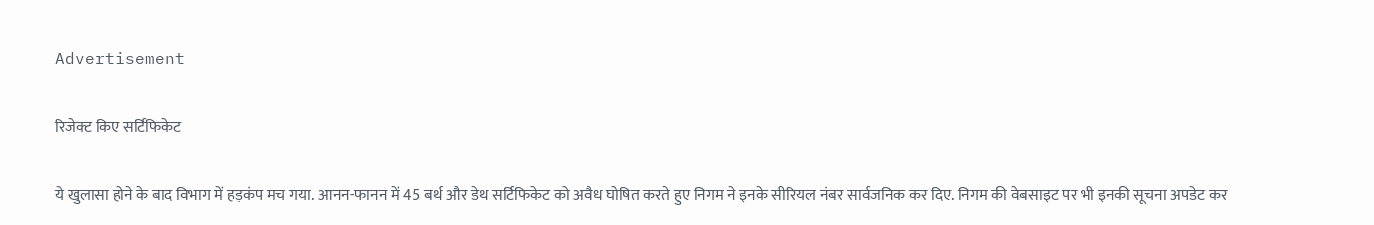Advertisement

रिजेक्ट किए सर्टिफिकेट

ये खुलासा होने के बाद विभाग में हड़कंप मच गया. आनन-फानन में 45 बर्थ और डेथ सर्टिफिकेट को अवैध घोषित करते हुए निगम ने इनके सीरियल नंबर सार्वजनिक कर दिए. निगम की वेबसाइट पर भी इनकी सूचना अपडेट कर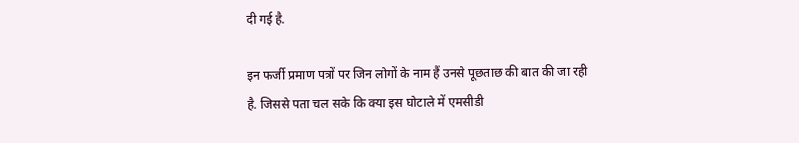दी गई है.

इन फर्जी प्रमाण पत्रों पर जिन लोगों के नाम हैं उनसे पूछताछ की बात की जा रही है. जिससे पता चल सके कि क्या इस घोटाले में एमसीडी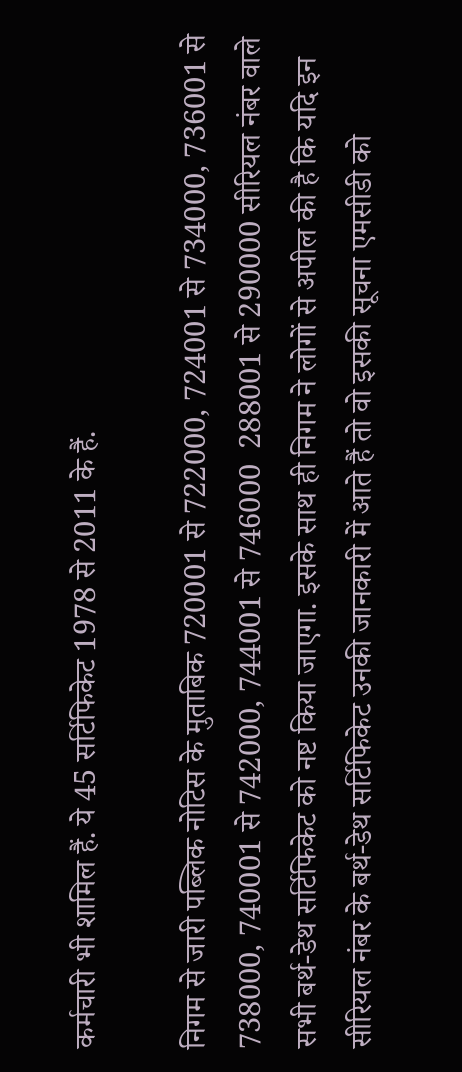कर्मचारी भी शामिल हैं. ये 45 सर्टिफिकेट 1978 से 2011 के हैं.

निगम से जारी पब्लिक नोटिस के मुताबिक 720001 से 722000, 724001 से 734000, 736001 से 738000, 740001 से 742000, 744001 से 746000  288001 से 290000 सीरियल नंबर वाले सभी बर्थ-डेथ सर्टिफिकेट को नष्ट किया जाएगा. इसके साथ ही निगम ने लोगों से अपील की है कि यदि इन सीरियल नंबर के बर्थ-डेथ सर्टिफिकेट उनकी जानकारी में आते हैं तो वो इसकी सूचना एमसीडी को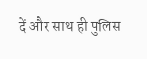दें और साथ ही पुलिस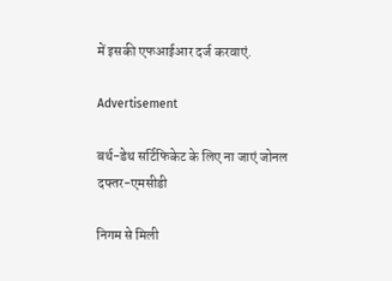में इसकी एफआईआर दर्ज करवाएं.

Advertisement

बर्थ-डेथ सर्टिफिकेट के लिए ना जाएं जोनल दफ्तर-एमसीडी

निगम से मिली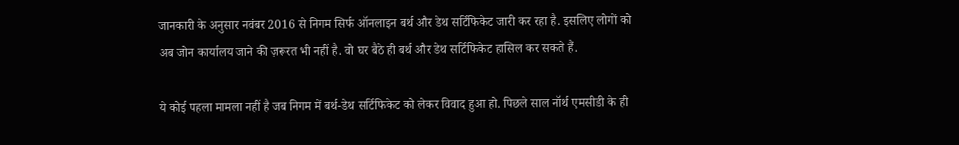जानकारी के अनुसार नवंबर 2016 से निगम सिर्फ ऑनलाइन बर्थ और डेथ सर्टिफिकेट जारी कर रहा है. इसलिए लोगों को अब जोन कार्यालय जाने की ज़रूरत भी नहीं है. वो घर बैठे ही बर्थ और डेथ सर्टिफिकेट हासिल कर सकते हैं.

ये कोई पहला मामला नहीं है जब निगम में बर्थ-डेथ सर्टिफिकेट को लेकर विवाद हुआ हो. पिछले साल नॉर्थ एमसीडी के ही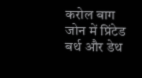करोल बाग जोन में प्रिंटेड बर्थ और डेथ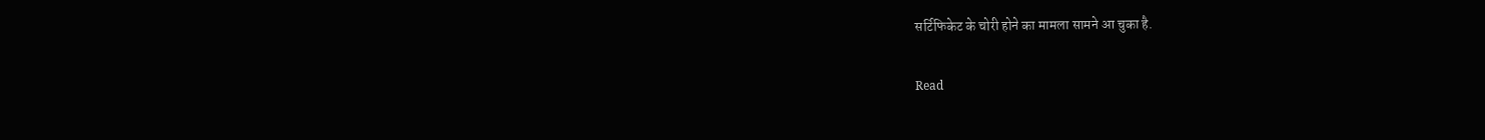सर्टिफिकेट के चोरी होने का मामला सामने आ चुका है.

Read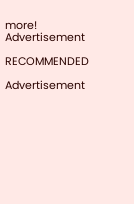more!
Advertisement

RECOMMENDED

Advertisement